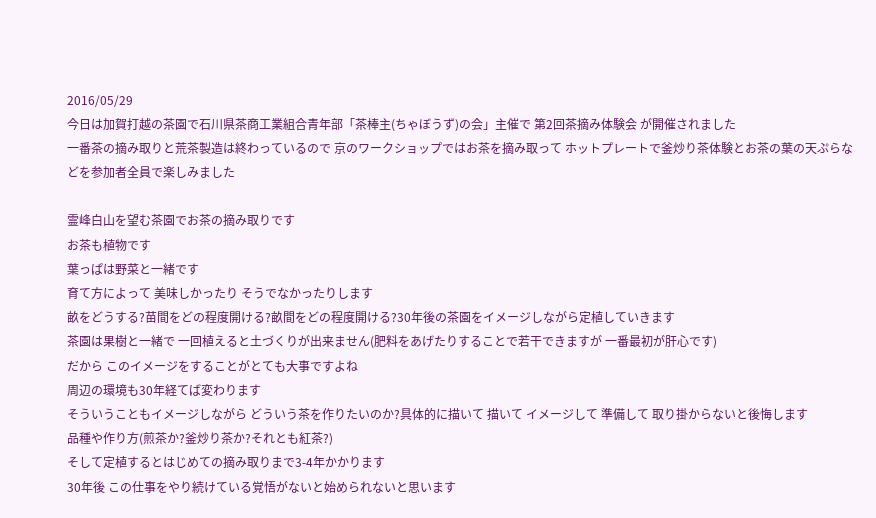2016/05/29
今日は加賀打越の茶園で石川県茶商工業組合青年部「茶棒主(ちゃぼうず)の会」主催で 第2回茶摘み体験会 が開催されました
一番茶の摘み取りと荒茶製造は終わっているので 京のワークショップではお茶を摘み取って ホットプレートで釜炒り茶体験とお茶の葉の天ぷらなどを参加者全員で楽しみました

霊峰白山を望む茶園でお茶の摘み取りです
お茶も植物です
葉っぱは野菜と一緒です
育て方によって 美味しかったり そうでなかったりします
畝をどうする?苗間をどの程度開ける?畝間をどの程度開ける?30年後の茶園をイメージしながら定植していきます
茶園は果樹と一緒で 一回植えると土づくりが出来ません(肥料をあげたりすることで若干できますが 一番最初が肝心です)
だから このイメージをすることがとても大事ですよね
周辺の環境も30年経てば変わります
そういうこともイメージしながら どういう茶を作りたいのか?具体的に描いて 描いて イメージして 準備して 取り掛からないと後悔します
品種や作り方(煎茶か?釜炒り茶か?それとも紅茶?)
そして定植するとはじめての摘み取りまで3-4年かかります
30年後 この仕事をやり続けている覚悟がないと始められないと思います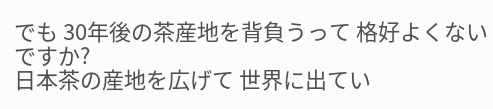でも 30年後の茶産地を背負うって 格好よくないですか?
日本茶の産地を広げて 世界に出てい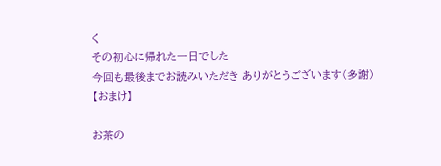く
その初心に帰れた一日でした
今回も最後までお読みいただき ありがとうございます(多謝)
【おまけ】

お茶の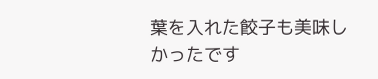葉を入れた餃子も美味しかったです